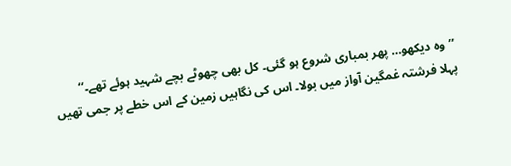’’وہ دیکھو… پھر بمباری شروع ہو گئی۔ کل بھی چھوٹے بچے شہید ہوئے تھے۔‘‘
پہلا فرشتہ غمگین آواز میں بولا۔ اس کی نگاہیں زمین کے اس خطے پر جمی تھیں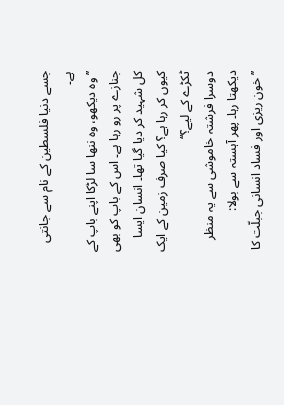جسے دنیا فلسطین کے نام سے جانتی ہے۔
’’وہ دیکھو، وہ ننھا سا لڑکا اپنے باپ کے جنازے پر رو رہا ہے۔ اس کے باپ کو بھی کل شہید کر دیا گیا تھا۔ انسان ایسا کیوں کر رہا ہے؟ کیا صرف زمین کے ایک ٹکڑے کے لیے؟‘‘
دوسرا فرشتہ خاموشی سے یہ منظر دیکھتا رہا۔ پھر آہستہ سے بولا:
’’خون ریزی اور فساد انسانی جبلّت کا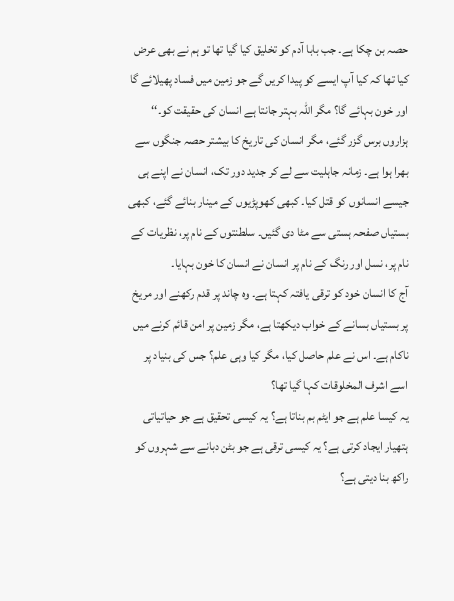حصہ بن چکا ہے۔ جب بابا آدم کو تخلیق کیا گیا تھا تو ہم نے بھی عرض کیا تھا کہ کیا آپ ایسے کو پیدا کریں گے جو زمین میں فساد پھیلائے گا اور خون بہائے گا؟ مگر اللہ بہتر جانتا ہے انسان کی حقیقت کو۔‘‘
ہزاروں برس گزر گئے، مگر انسان کی تاریخ کا بیشتر حصہ جنگوں سے بھرا ہوا ہے۔ زمانہ جاہلیت سے لے کر جدید دور تک، انسان نے اپنے ہی جیسے انسانوں کو قتل کیا۔ کبھی کھوپڑیوں کے مینار بنائے گئے، کبھی بستیاں صفحہ ہستی سے مٹا دی گئیں۔ سلطنتوں کے نام پر، نظریات کے نام پر، نسل اور رنگ کے نام پر انسان نے انسان کا خون بہایا۔
آج کا انسان خود کو ترقی یافتہ کہتا ہے۔ وہ چاند پر قدم رکھنے اور مریخ پر بستیاں بسانے کے خواب دیکھتا ہے، مگر زمین پر امن قائم کرنے میں ناکام ہے۔ اس نے علم حاصل کیا، مگر کیا وہی علم؟ جس کی بنیاد پر اسے اشرف المخلوقات کہا گیا تھا؟
یہ کیسا علم ہے جو ایٹم بم بناتا ہے؟ یہ کیسی تحقیق ہے جو حیاتیاتی ہتھیار ایجاد کرتی ہے؟ یہ کیسی ترقی ہے جو بٹن دبانے سے شہروں کو راکھ بنا دیتی ہے؟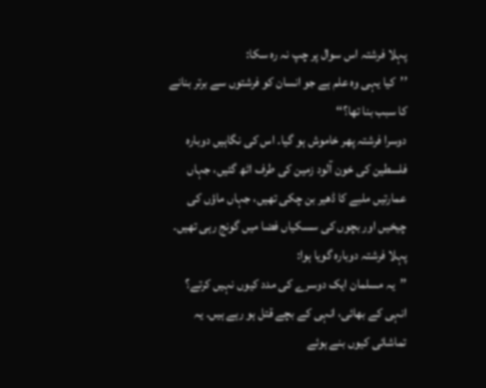پہلا فرشتہ اس سوال پر چپ نہ رہ سکا:
’’کیا یہی وہ علم ہے جو انسان کو فرشتوں سے برتر بنانے کا سبب بنا تھا؟‘‘
دوسرا فرشتہ پھر خاموش ہو گیا۔ اس کی نگاہیں دوبارہ فلسطین کی خون آلود زمین کی طرف اٹھ گئیں، جہاں عمارتیں ملبے کا ڈھیر بن چکی تھیں، جہاں ماؤں کی چیخیں اور بچوں کی سسکیاں فضا میں گونج رہی تھیں۔
پہلا فرشتہ دوبارہ گویا ہوا:
’’یہ مسلمان ایک دوسرے کی مدد کیوں نہیں کرتے؟ انہی کے بھائی، انہی کے بچے قتل ہو رہے ہیں۔ یہ تماشائی کیوں بنے ہوئے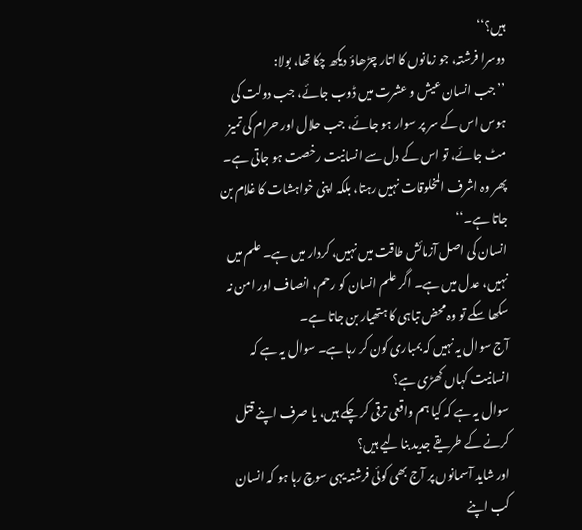ہیں؟‘‘
دوسرا فرشتہ، جو زمانوں کا اتار چڑھاؤ دیکھ چکا تھا، بولا:
’’جب انسان عیش و عشرت میں ڈوب جائے، جب دولت کی ہوس اس کے سر پر سوار ہو جائے، جب حلال اور حرام کی تمیز مٹ جائے، تو اس کے دل سے انسانیت رخصت ہو جاتی ہے۔ پھر وہ اشرف المخلوقات نہیں رہتا، بلکہ اپنی خواہشات کا غلام بن جاتا ہے۔‘‘
انسان کی اصل آزمائش طاقت میں نہیں، کردار میں ہے۔ علم میں نہیں، عدل میں ہے۔ اگر علم انسان کو رحم، انصاف اور امن نہ سکھا سکے تو وہ محض تباہی کا ہتھیار بن جاتا ہے۔
آج سوال یہ نہیں کہ بمباری کون کر رہا ہے۔ سوال یہ ہے کہ انسانیت کہاں کھڑی ہے؟
سوال یہ ہے کہ کیا ہم واقعی ترقی کر چکے ہیں، یا صرف اپنے قتل کرنے کے طریقے جدید بنا لیے ہیں؟
اور شاید آسمانوں پر آج بھی کوئی فرشتہ یہی سوچ رہا ہو کہ انسان کب اپنے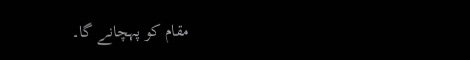مقام کو پہچانے گا۔